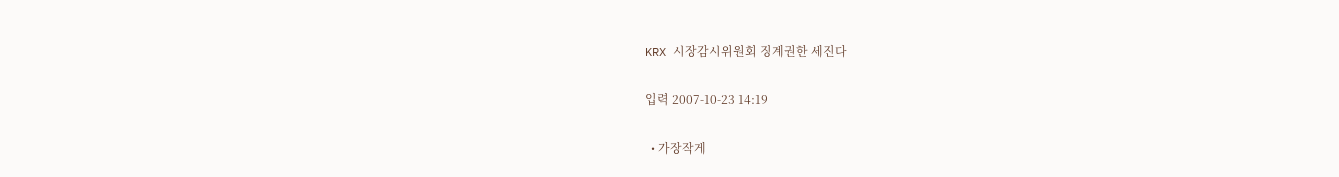KRX 시장감시위원회 징계권한 세진다

입력 2007-10-23 14:19

  • 가장작게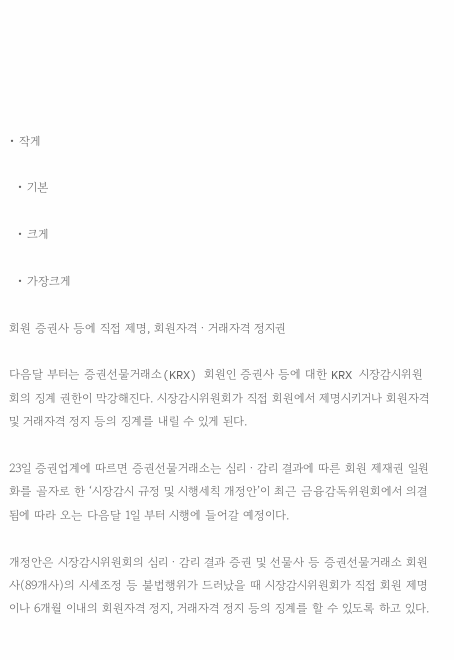• 작게

  • 기본

  • 크게

  • 가장크게

회원 증권사 등에 직접 제명, 회원자격ㆍ거래자격 정지권

다음달 부터는 증권선물거래소(KRX) 회원인 증권사 등에 대한 KRX 시장감시위원회의 징계 권한이 막강해진다. 시장감시위원회가 직접 회원에서 제명시키거나 회원자격 및 거래자격 정지 등의 징계를 내릴 수 있게 된다.

23일 증권업계에 따르면 증권선물거래소는 심리ㆍ감리 결과에 따른 회원 제재권 일원화를 골자로 한 ‘시장감시 규정 및 시행세칙 개정안’이 최근 금융감독위원회에서 의결됨에 따라 오는 다음달 1일 부터 시행에 들어갈 예정이다.

개정안은 시장감시위원회의 심리ㆍ감리 결과 증권 및 선물사 등 증권선물거래소 회원사(89개사)의 시세조정 등 불법행위가 드러났을 때 시장감시위원회가 직접 회원 제명이나 6개월 이내의 회원자격 정지, 거래자격 정지 등의 징계를 할 수 있도록 하고 있다.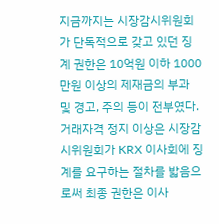지금까지는 시장감시위원회가 단독적으로 갖고 있던 징계 권한은 10억원 이하 1000만원 이상의 제재금의 부과 및 경고, 주의 등이 전부였다. 거래자격 정지 이상은 시장감시위원회가 KRX 이사회에 징계를 요구하는 절차를 밟음으로써 최종 권한은 이사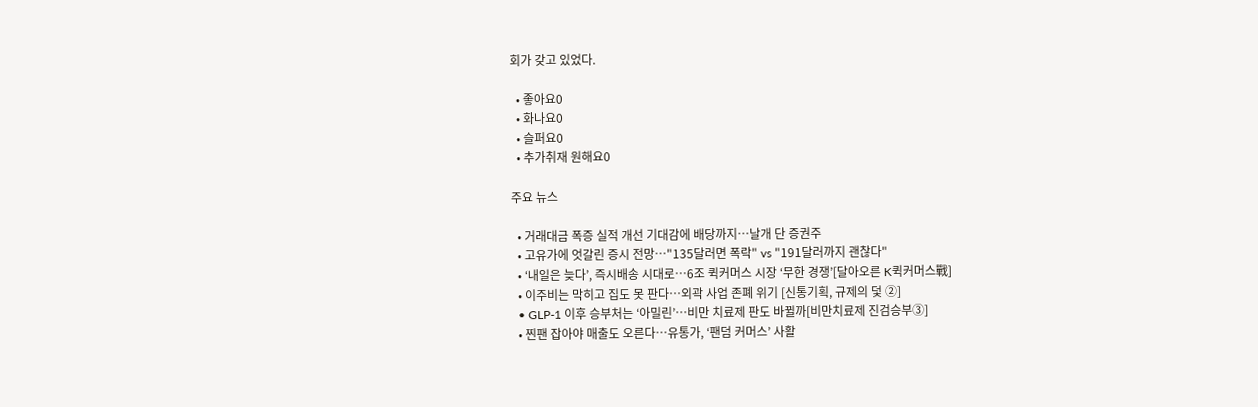회가 갖고 있었다.

  • 좋아요0
  • 화나요0
  • 슬퍼요0
  • 추가취재 원해요0

주요 뉴스

  • 거래대금 폭증 실적 개선 기대감에 배당까지…날개 단 증권주
  • 고유가에 엇갈린 증시 전망⋯"135달러면 폭락" vs "191달러까지 괜찮다"
  • ‘내일은 늦다’, 즉시배송 시대로⋯6조 퀵커머스 시장 ‘무한 경쟁’[달아오른 K퀵커머스戰]
  • 이주비는 막히고 집도 못 판다⋯외곽 사업 존폐 위기 [신통기획, 규제의 덫 ②]
  • GLP-1 이후 승부처는 ‘아밀린’…비만 치료제 판도 바뀔까[비만치료제 진검승부③]
  • 찐팬 잡아야 매출도 오른다⋯유통가, ‘팬덤 커머스’ 사활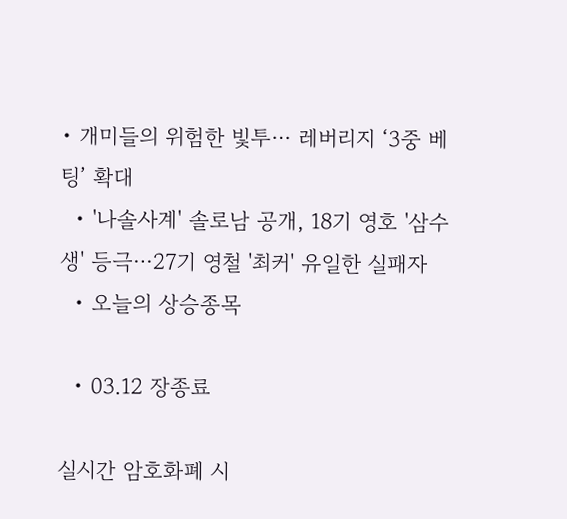• 개미들의 위험한 빛투⋯ 레버리지 ‘3중 베팅’ 확대
  • '나솔사계' 솔로남 공개, 18기 영호 '삼수생' 등극⋯27기 영철 '최커' 유일한 실패자
  • 오늘의 상승종목

  • 03.12 장종료

실시간 암호화폐 시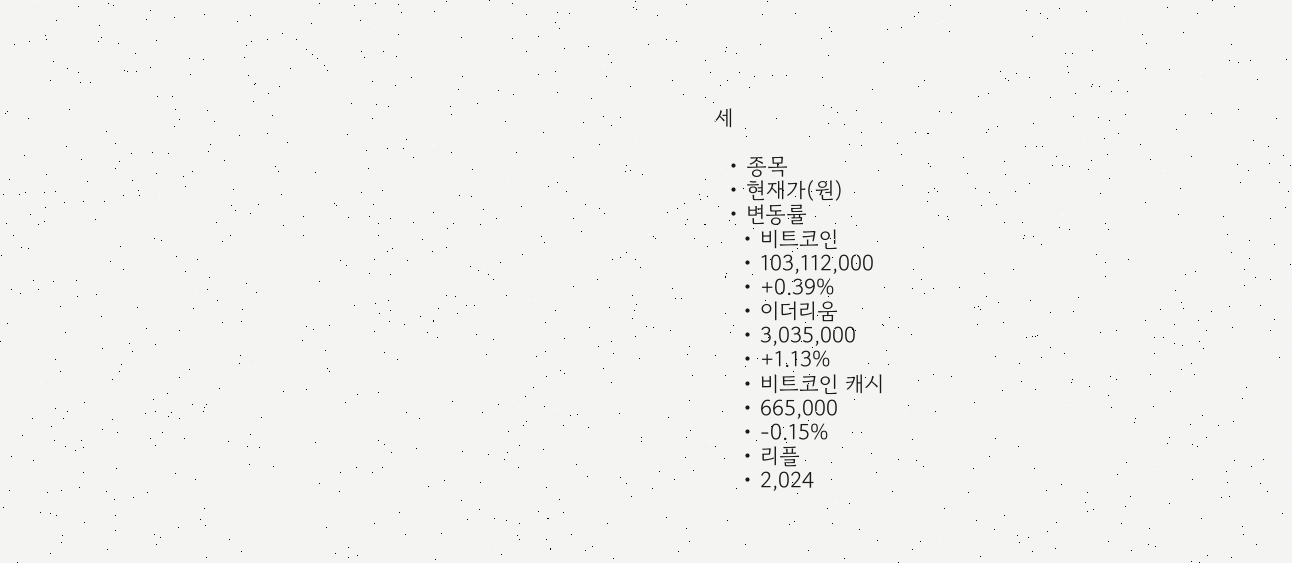세

  • 종목
  • 현재가(원)
  • 변동률
    • 비트코인
    • 103,112,000
    • +0.39%
    • 이더리움
    • 3,035,000
    • +1.13%
    • 비트코인 캐시
    • 665,000
    • -0.15%
    • 리플
    • 2,024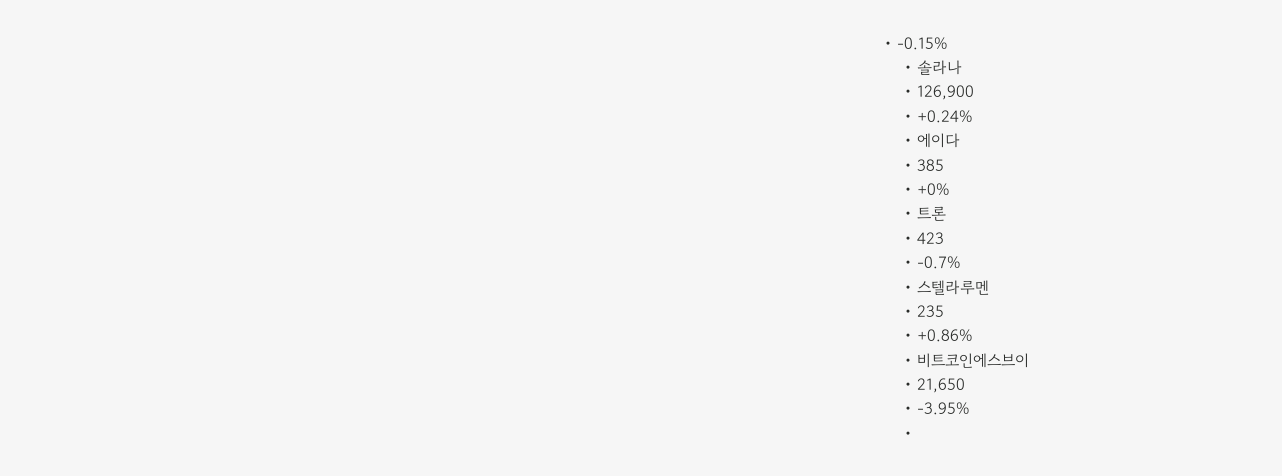• -0.15%
    • 솔라나
    • 126,900
    • +0.24%
    • 에이다
    • 385
    • +0%
    • 트론
    • 423
    • -0.7%
    • 스텔라루멘
    • 235
    • +0.86%
    • 비트코인에스브이
    • 21,650
    • -3.95%
    •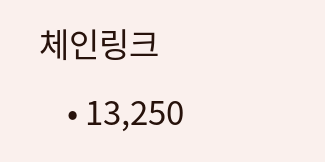체인링크
    • 13,250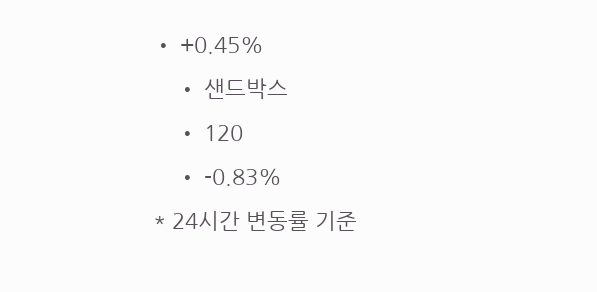• +0.45%
    • 샌드박스
    • 120
    • -0.83%
* 24시간 변동률 기준